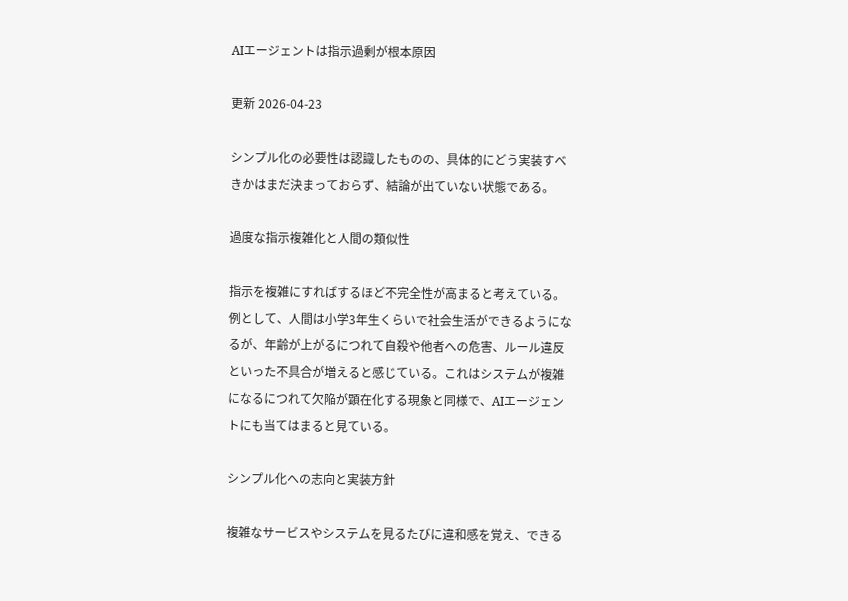AIエージェントは指示過剰が根本原因

更新 2026-04-23

シンプル化の必要性は認識したものの、具体的にどう実装すべきかはまだ決まっておらず、結論が出ていない状態である。

過度な指示複雑化と人間の類似性

指示を複雑にすればするほど不完全性が高まると考えている。例として、人間は小学3年生くらいで社会生活ができるようになるが、年齢が上がるにつれて自殺や他者への危害、ルール違反といった不具合が増えると感じている。これはシステムが複雑になるにつれて欠陥が顕在化する現象と同様で、AIエージェントにも当てはまると見ている。

シンプル化への志向と実装方針

複雑なサービスやシステムを見るたびに違和感を覚え、できる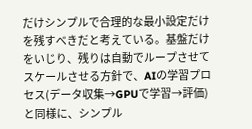だけシンプルで合理的な最小設定だけを残すべきだと考えている。基盤だけをいじり、残りは自動でループさせてスケールさせる方針で、AIの学習プロセス(データ収集→GPUで学習→評価)と同様に、シンプル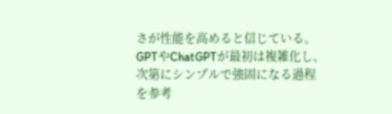さが性能を高めると信じている。GPTやChatGPTが最初は複雑化し、次第にシンプルで強固になる過程を参考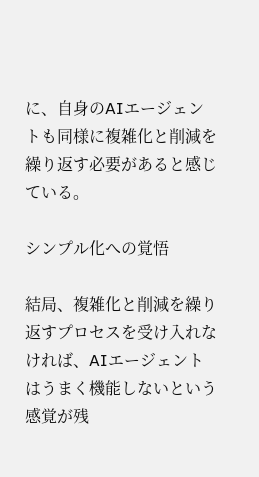に、自身のAIエージェントも同様に複雑化と削減を繰り返す必要があると感じている。

シンプル化への覚悟

結局、複雑化と削減を繰り返すプロセスを受け入れなければ、AIエージェントはうまく機能しないという感覚が残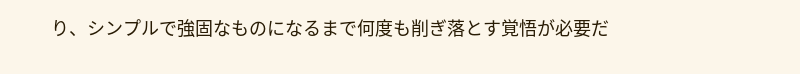り、シンプルで強固なものになるまで何度も削ぎ落とす覚悟が必要だ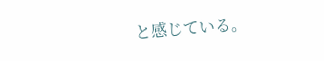と感じている。